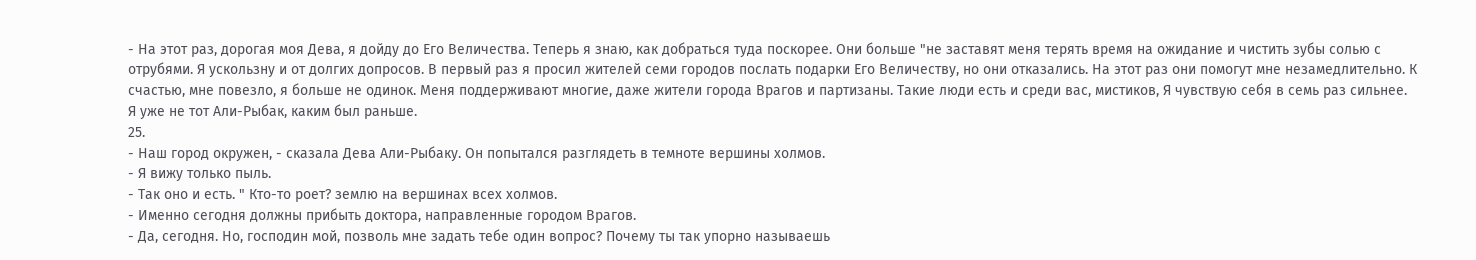- На этот раз, дорогая моя Дева, я дойду до Его Величества. Теперь я знаю, как добраться туда поскорее. Они больше "не заставят меня терять время на ожидание и чистить зубы солью с отрубями. Я ускользну и от долгих допросов. В первый раз я просил жителей семи городов послать подарки Его Величеству, но они отказались. На этот раз они помогут мне незамедлительно. К счастью, мне повезло, я больше не одинок. Меня поддерживают многие, даже жители города Врагов и партизаны. Такие люди есть и среди вас, мистиков, Я чувствую себя в семь раз сильнее. Я уже не тот Али-Рыбак, каким был раньше.
25.
- Наш город окружен, - сказала Дева Али-Рыбаку. Он попытался разглядеть в темноте вершины холмов.
- Я вижу только пыль.
- Так оно и есть. " Кто-то роет? землю на вершинах всех холмов.
- Именно сегодня должны прибыть доктора, направленные городом Врагов.
- Да, сегодня. Но, господин мой, позволь мне задать тебе один вопрос? Почему ты так упорно называешь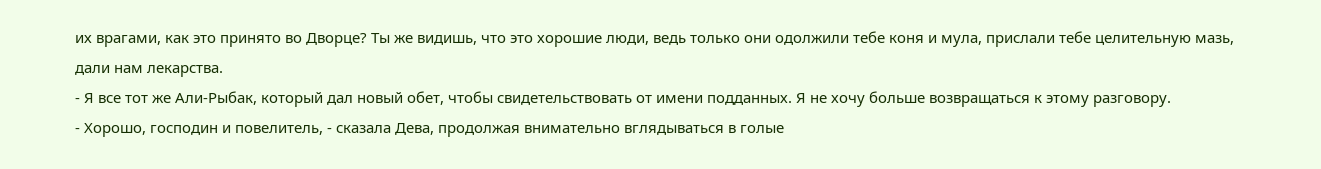их врагами, как это принято во Дворце? Ты же видишь, что это хорошие люди, ведь только они одолжили тебе коня и мула, прислали тебе целительную мазь, дали нам лекарства.
- Я все тот же Али-Рыбак, который дал новый обет, чтобы свидетельствовать от имени подданных. Я не хочу больше возвращаться к этому разговору.
- Хорошо, господин и повелитель, - сказала Дева, продолжая внимательно вглядываться в голые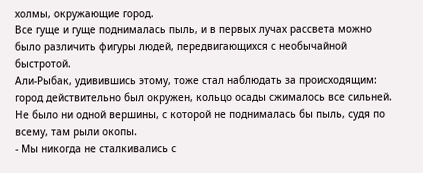холмы, окружающие город.
Все гуще и гуще поднималась пыль, и в первых лучах рассвета можно было различить фигуры людей, передвигающихся с необычайной быстротой.
Али-Рыбак, удивившись этому, тоже стал наблюдать за происходящим: город действительно был окружен, кольцо осады сжималось все сильней. Не было ни одной вершины, с которой не поднималась бы пыль, судя по всему, там рыли окопы.
- Мы никогда не сталкивались с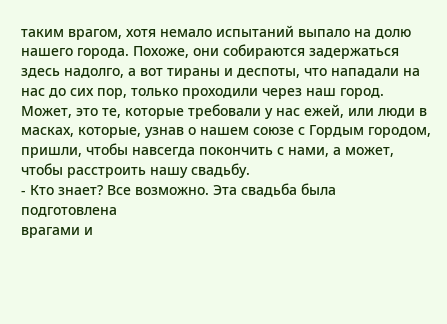таким врагом, хотя немало испытаний выпало на долю нашего города. Похоже, они собираются задержаться здесь надолго, а вот тираны и деспоты, что нападали на нас до сих пор, только проходили через наш город. Может, это те, которые требовали у нас ежей, или люди в масках, которые, узнав о нашем союзе с Гордым городом, пришли, чтобы навсегда покончить с нами, а может, чтобы расстроить нашу свадьбу.
- Кто знает? Все возможно. Эта свадьба была подготовлена
врагами и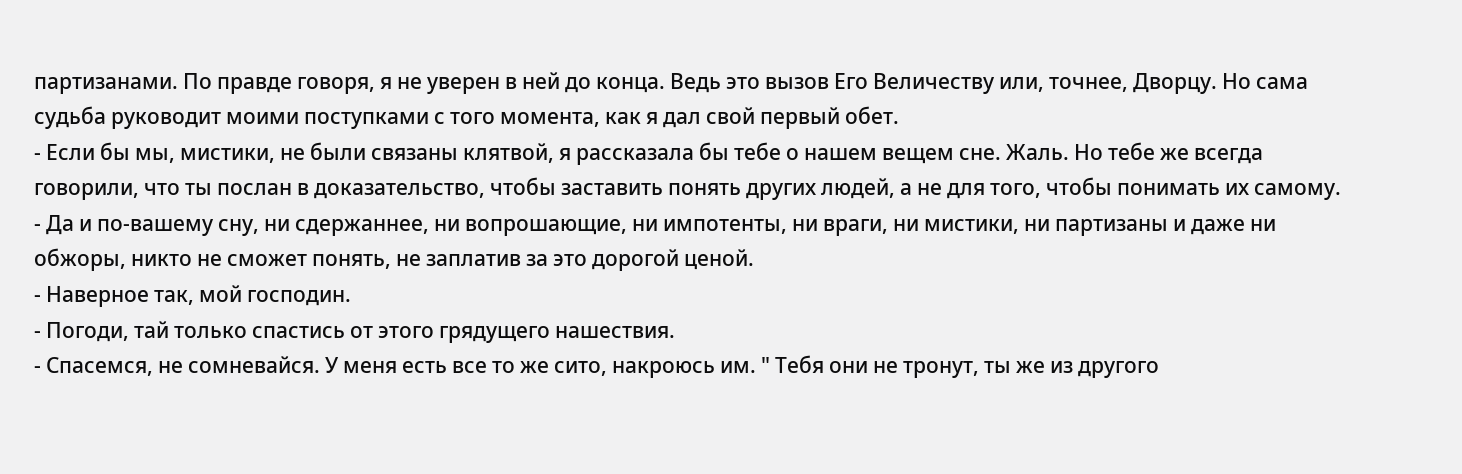партизанами. По правде говоря, я не уверен в ней до конца. Ведь это вызов Его Величеству или, точнее, Дворцу. Но сама судьба руководит моими поступками с того момента, как я дал свой первый обет.
- Если бы мы, мистики, не были связаны клятвой, я рассказала бы тебе о нашем вещем сне. Жаль. Но тебе же всегда говорили, что ты послан в доказательство, чтобы заставить понять других людей, а не для того, чтобы понимать их самому.
- Да и по-вашему сну, ни сдержаннее, ни вопрошающие, ни импотенты, ни враги, ни мистики, ни партизаны и даже ни обжоры, никто не сможет понять, не заплатив за это дорогой ценой.
- Наверное так, мой господин.
- Погоди, тай только спастись от этого грядущего нашествия.
- Спасемся, не сомневайся. У меня есть все то же сито, накроюсь им. " Тебя они не тронут, ты же из другого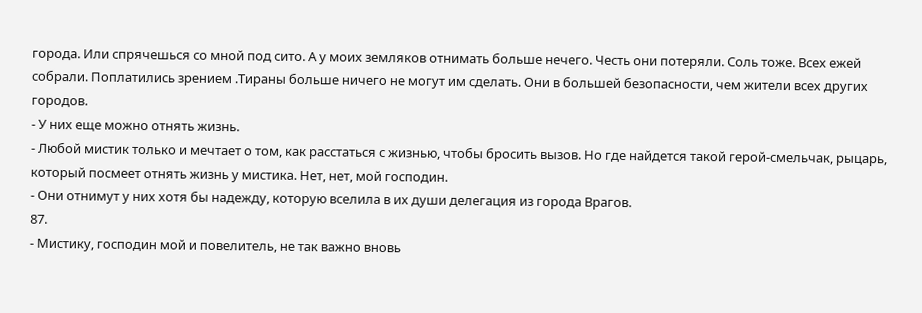города. Или спрячешься со мной под сито. А у моих земляков отнимать больше нечего. Честь они потеряли. Соль тоже. Всех ежей собрали. Поплатились зрением .Тираны больше ничего не могут им сделать. Они в большей безопасности, чем жители всех других городов.
- У них еще можно отнять жизнь.
- Любой мистик только и мечтает о том, как расстаться с жизнью, чтобы бросить вызов. Но где найдется такой герой-смельчак, рыцарь, который посмеет отнять жизнь у мистика. Нет, нет, мой господин.
- Они отнимут у них хотя бы надежду, которую вселила в их души делегация из города Врагов.
87.
- Мистику, господин мой и повелитель, не так важно вновь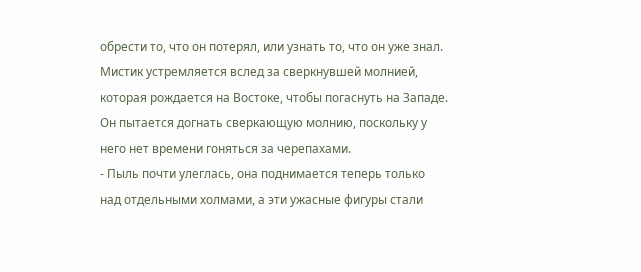обрести то, что он потерял, или узнать то, что он уже знал. Мистик устремляется вслед за сверкнувшей молнией, которая рождается на Востоке, чтобы погаснуть на Западе. Он пытается догнать сверкающую молнию, поскольку у него нет времени гоняться за черепахами.
- Пыль почти улеглась, она поднимается теперь только над отдельными холмами, а эти ужасные фигуры стали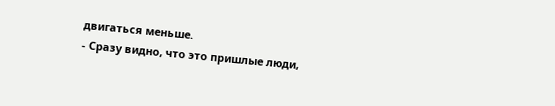двигаться меньше.
- Сразу видно, что это пришлые люди,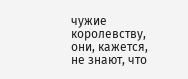чужие королевству, они, кажется, не знают, что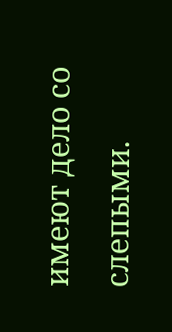имеют дело со слепыми.